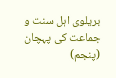بریلوی اہل سنت و جماعت کی پہچان (پنجم)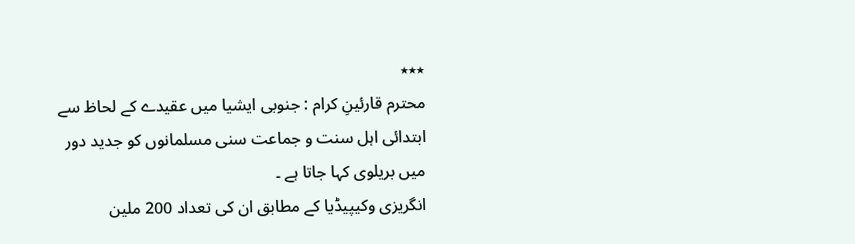٭٭٭
محترم قارئینِ کرام : جنوبی ایشیا میں عقیدے کے لحاظ سے ابتدائی اہل سنت و جماعت سنی مسلمانوں کو جدید دور میں بریلوی کہا جاتا ہے ۔
انگریزی وکیپیڈیا کے مطابق ان کی تعداد 200 ملین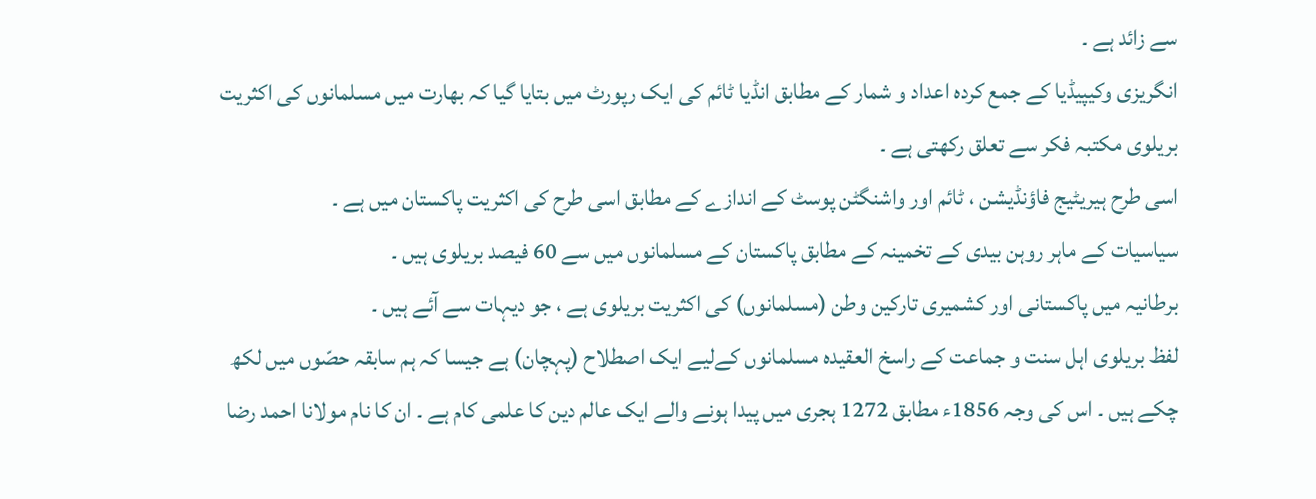سے زائد ہے ۔
انگریزی وکیپیڈیا کے جمع کردہ اعداد و شمار کے مطابق انڈیا ٹائم کی ایک رپورٹ میں بتایا گیا کہ بھارت میں مسلمانوں کی اکثریت بریلوی مکتبہ فکر سے تعلق رکھتی ہے ۔
اسی طرح ہیریٹیج فاؤنڈیشن ، ٹائم اور واشنگٹن پوسٹ کے اندازے کے مطابق اسی طرح کی اکثریت پاکستان میں ہے ۔
سیاسیات کے ماہر روہن بیدی کے تخمینہ کے مطابق پاکستان کے مسلمانوں میں سے 60 فیصد بریلوی ہیں ۔
برطانیہ میں پاکستانی اور کشمیری تارکین وطن (مسلمانوں) کی اکثریت بریلوی ہے ، جو دیہات سے آئے ہیں ۔
لفظ بریلوی اہل سنت و جماعت کے راسخ العقیدہ مسلمانوں کےلیے ایک اصطلاح (پہچان) ہے جیسا کہ ہم سابقہ حصّوں میں لکھ چکے ہیں ۔ اس کی وجہ 1856ء مطابق 1272 ہجری میں پیدا ہونے والے ایک عالم دین کا علمی کام ہے ۔ ان کا نام مولانا احمد رضا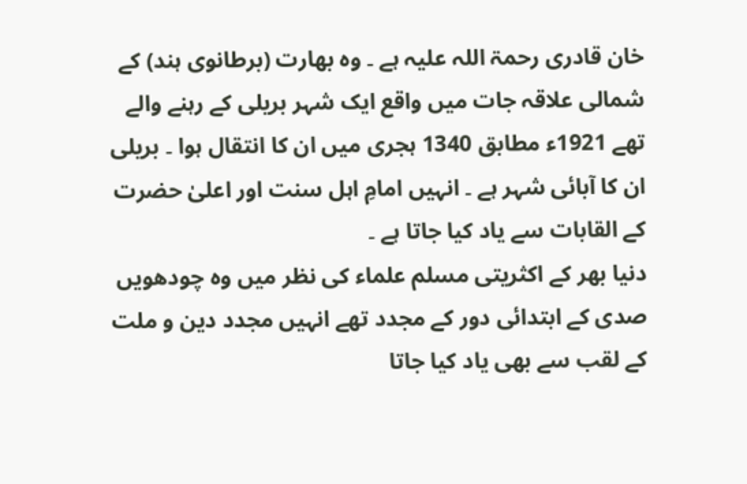خان قادری رحمۃ اللہ علیہ ہے ۔ وہ بھارت (برطانوی ہند) کے شمالی علاقہ جات میں واقع ایک شہر بریلی کے رہنے والے تھے 1921ء مطابق 1340 ہجری میں ان کا انتقال ہوا ۔ بریلی ان کا آبائی شہر ہے ۔ انہیں امامِ اہل سنت اور اعلیٰ حضرت کے القابات سے یاد کیا جاتا ہے ۔
دنیا بھر کے اکثریتی مسلم علماء کی نظر میں وہ چودھویں صدی کے ابتدائی دور کے مجدد تھے انہیں مجدد دین و ملت کے لقب سے بھی یاد کیا جاتا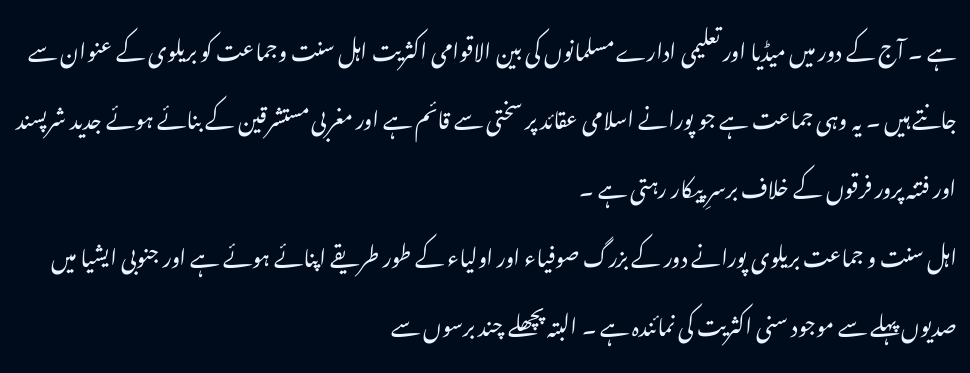ہے ۔ آج کے دور میں میڈیا اور تعلیمی ادارے مسلمانوں کی بین الاقوامی اکثریت اہل سنت وجماعت کو بریلوی کے عنوان سے جانتے ہیں ۔ یہ وہی جماعت ہے جو پورانے اسلامی عقائد پر سختی سے قائم ہے اور مغربی مستشرقین کے بنائے ہوئے جدید شرپسند اور فتنہ پرور فرقوں کے خلاف برسرِ پیکار رہتی ہے ۔
اہل سنت و جماعت بریلوی پورانے دور کے بزرگ صوفیاء اور اولیاء کے طور طریقے اپنائے ہوئے ہے اور جنوبی ایشیا میں صدیوں پہلے سے موجود سنی اکثریت کی نمائندہ ہے ۔ البتہ پچھلے چند برسوں سے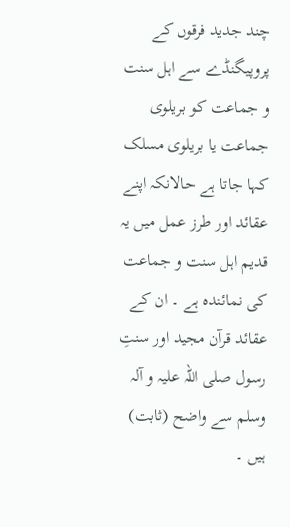چند جدید فرقوں کے پروپیگنڈے سے اہل سنت و جماعت کو بریلوی جماعت یا بریلوی مسلک کہا جاتا ہے حالانکہ اپنے عقائد اور طرز عمل میں یہ قدیم اہل سنت و جماعت کی نمائندہ ہے ۔ ان کے عقائد قرآن مجید اور سنتِ رسول صلی اللہ علیہ و آلہ وسلم سے واضح (ثابت) ہیں ۔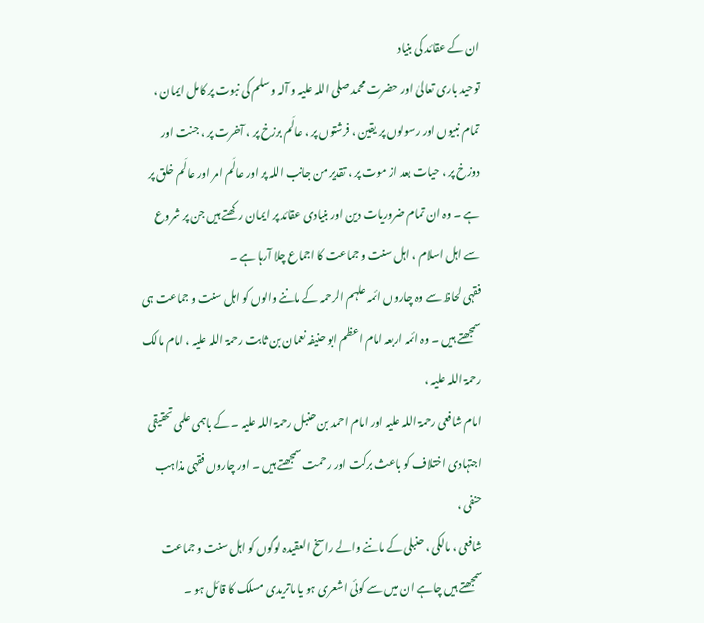ان کے عقائد کی بنیاد
توحید باری تعالیٰ اور حضرت محمد صلی اللہ علیہ و آلہ وسلم کی نبوت پر کامل ایمان ، تمام نبیوں اور رسولوں پر یقین ، فرشتوں پر ، عالَم برزخ پر ، آخرت پر ، جنت اور دوزخ پر ، حیات بعد از موت پر ، تقدیر من جانب اللہ پر اور عالَم امر اور عالَم خلق پر ہے ۔ وہ ان تمام ضروریات دین اور بنیادی عقائد پر ایمان رکھتے ہیں جن پر شروع سے اہل اسلام ، اہل سنت و جماعت کا اجماع چلا آرہا ہے ۔
فقہی لحاظ سے وہ چاروں ائمہ علہم الرحمہ کے ماننے والوں کو اہل سنت و جماعت ہی سمجھتے ہیں ۔ وہ ائمہ اربعہ امام اعظم ابو حنیفہ نعمان بن ثابت رحمۃ اللہ علیہ ، امام مالک رحمۃ اللہ علیہ ،
امام شافعی رحمۃ اللہ علیہ اور امام احمد بن حنبل رحمۃ اللہ علیہ ۔ کے باہمی علمی تحقیقی اجتہادی اختلاف کو باعث برکت اور رحمت سمجھتے ہیں ۔ اور چاروں فقہی مذاہب حنفی ،
شافعی ، مالکی ، حنبلی کے ماننے والے راسخ العقیدہ لوگوں کو اہل سنت و جماعت سمجھتے ہیں چاہے ان میں سے کوئی اشعری ہو یا ماتریدی مسلک کا قائل ہو ۔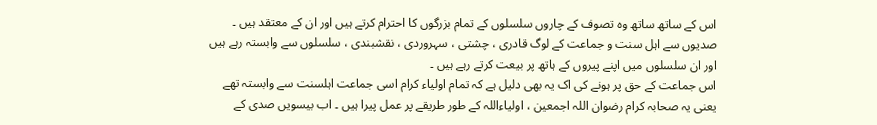اس کے ساتھ ساتھ وہ تصوف کے چاروں سلسلوں کے تمام بزرگوں کا احترام کرتے ہیں اور ان کے معتقد ہیں ۔
صدیوں سے اہل سنت و جماعت کے لوگ قادری ، چشتی ، سہروردی ، نقشبندی ، سلسلوں سے وابستہ رہے ہیں اور ان سلسلوں میں اپنے پیروں کے ہاتھ پر بیعت کرتے رہے ہیں ۔
اس جماعت کے حق پر ہونے کی اک یہ بھی دلیل ہے کہ تمام اولیاء کرام اسی جماعت اہلسنت سے وابستہ تھے یعنی یہ صحابہ کرام رضوان اللہ اجمعین ، اولیاءاللہ کے طور طریقے پر عمل پیرا ہیں ۔ اب بیسویں صدی کے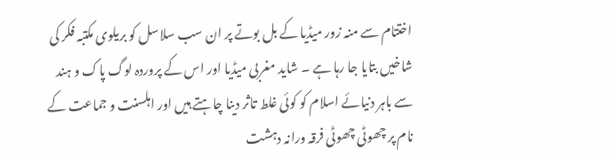اختتام سے منہ زور میڈیا کے بل بوتے پر ان سب سلاسل کو بریلوی مکتبہ فکر کی شاخیں بتایا جا رہا ہے ۔ شاید مغربی میڈیا اور اس کے پروردہ لوگ پاک و ہند سے باہر دنیائے اسلام کو کوئی غلط تاثر دینا چاہتے ہیں اور اہلسنت و جماعت کے نام پر چھوٹی چھوٹی فرقہ ورانہ دہشت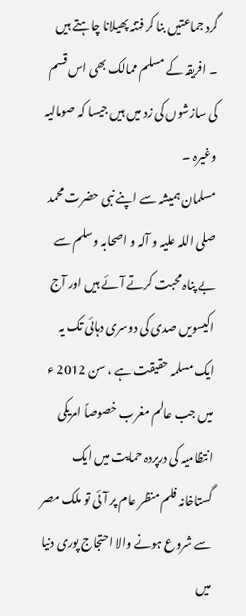گرد جماعتیں بنا کر فتنہ پھیلانا چاہتے ہیں ۔ افریقہ کے مسلم ممالک بھی اس قسم کی سازشوں کی زد میں ہیں جیسا کہ صومالیہ وغیرہ ۔
مسلمان ہمیشہ سے اپنے نبی حضرت محمد صلی اللہ علیہ و آلہ و اصحابہ وسلم سے بے پناہ محبت کرتے آئے ہیں اور آج اکیسویں صدی کی دوسری دہائی تک یہ ایک مسلمہ حقیقت ہے ، سن 2012 ء میں جب عالم مغرب خصوصاً امریکی انتظامیہ کی درپردہ حمایت میں ایک گستاخانہ فلم منظر عام پر آئی تو ملک مصر سے شروع ہونے والا احتجاج پوری دنیا میں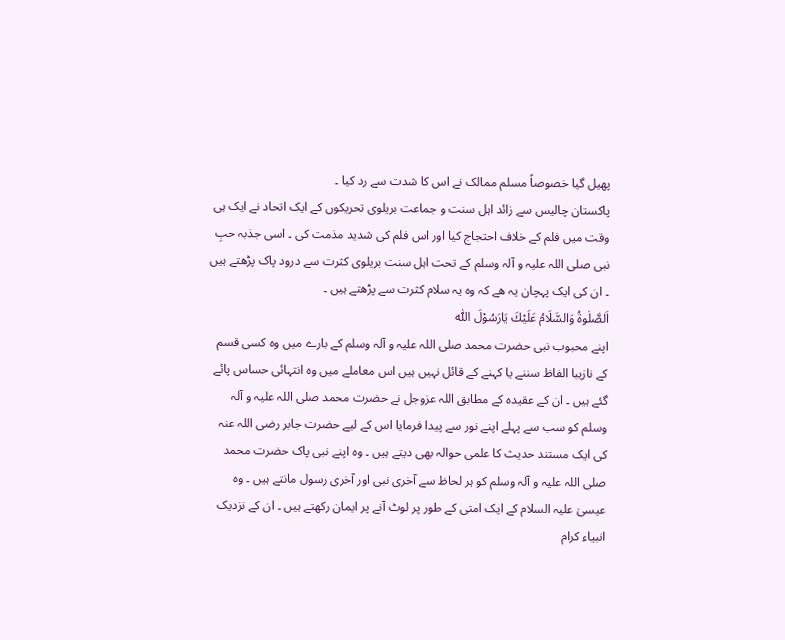پھیل گیا خصوصاً مسلم ممالک نے اس کا شدت سے رد کیا ۔
پاکستان چالیس سے زائد اہل سنت و جماعت بریلوی تحریکوں کے ایک اتحاد نے ایک ہی وقت میں فلم کے خلاف احتجاج کیا اور اس فلم کی شدید مذمت کی ۔ اسی جذبہ حبِ نبی صلی اللہ علیہ و آلہ وسلم کے تحت اہل سنت بریلوی کثرت سے درود پاک پڑھتے ہیں ۔ ان کی ایک پہچان یہ ھے کہ وہ یہ سلام کثرت سے پڑھتے ہیں ۔
اَلصَّلٰوةُ وَالسَّلَامُ عَلَیْكَ یَارَسُوْلَ اللّٰه
اپنے محبوب نبی حضرت محمد صلی اللہ علیہ و آلہ وسلم کے بارے میں وہ کسی قسم کے نازیبا الفاظ سننے یا کہنے کے قائل نہیں ہیں اس معاملے میں وہ انتہائی حساس پائے گئے ہیں ۔ ان کے عقیدہ کے مطابق اللہ عزوجل نے حضرت محمد صلی اللہ علیہ و آلہ وسلم کو سب سے پہلے اپنے نور سے پیدا فرمایا اس کے لیے حضرت جابر رضی اللہ عنہ کی ایک مستند حدیث کا علمی حوالہ بھی دیتے ہیں ۔ وہ اپنے نبی پاک حضرت محمد صلی اللہ علیہ و آلہ وسلم کو ہر لحاظ سے آخری نبی اور آخری رسول مانتے ہیں ۔ وہ عیسیٰ علیہ السلام کے ایک امتی کے طور پر لوٹ آنے پر ایمان رکھتے ہیں ۔ ان کے نزدیک انبیاء کرام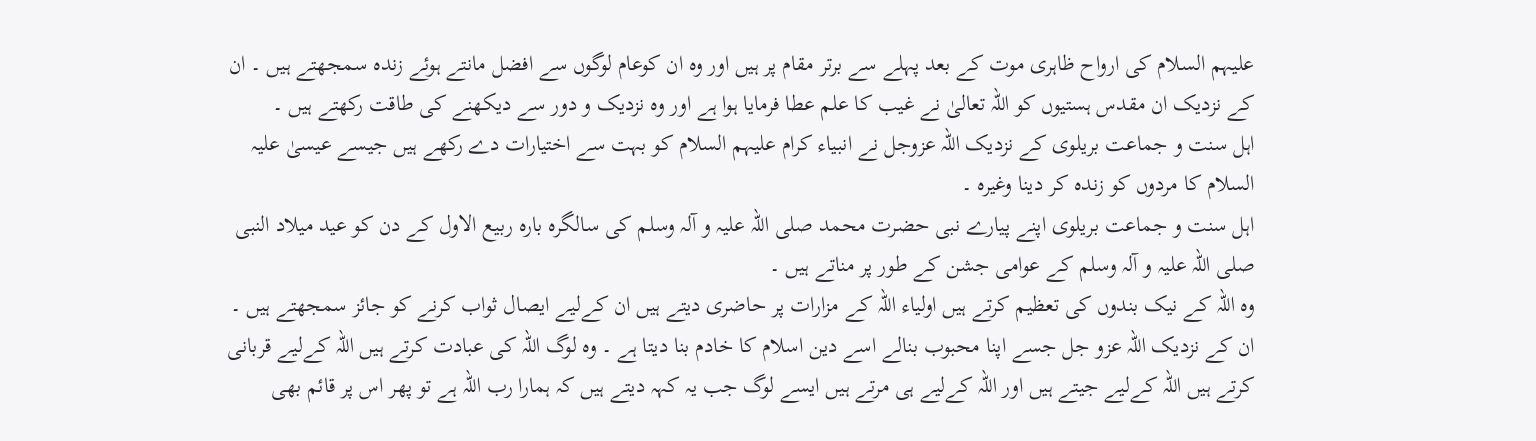علیہم السلام کی ارواح ظاہری موت کے بعد پہلے سے برتر مقام پر ہیں اور وہ ان کوعام لوگوں سے افضل مانتے ہوئے زندہ سمجھتے ہیں ۔ ان کے نزدیک ان مقدس ہستیوں کو اللہ تعالیٰ نے غیب کا علم عطا فرمایا ہوا ہے اور وہ نزدیک و دور سے دیکھنے کی طاقت رکھتے ہیں ۔
اہل سنت و جماعت بریلوی کے نزدیک اللہ عزوجل نے انبیاء کرام علیہم السلام کو بہت سے اختیارات دے رکھے ہیں جیسے عیسیٰ علیہ السلام کا مردوں کو زندہ کر دینا وغیرہ ۔
اہل سنت و جماعت بریلوی اپنے پیارے نبی حضرت محمد صلی اللہ علیہ و آلہ وسلم کی سالگرہ بارہ ربیع الاول کے دن کو عید میلاد النبی صلی اللہ علیہ و آلہ وسلم کے عوامی جشن کے طور پر مناتے ہیں ۔
وہ اللہ کے نیک بندوں کی تعظیم کرتے ہیں اولیاء اللہ کے مزارات پر حاضری دیتے ہیں ان کےلیے ایصال ثواب کرنے کو جائز سمجھتے ہیں ۔
ان کے نزدیک اللہ عزو جل جسے اپنا محبوب بنالے اسے دین اسلام کا خادم بنا دیتا ہے ۔ وہ لوگ اللہ کی عبادت کرتے ہیں اللہ کےلیے قربانی کرتے ہیں اللہ کےلیے جیتے ہیں اور اللہ کےلیے ہی مرتے ہیں ایسے لوگ جب یہ کہہ دیتے ہیں کہ ہمارا رب اللہ ہے تو پھر اس پر قائم بھی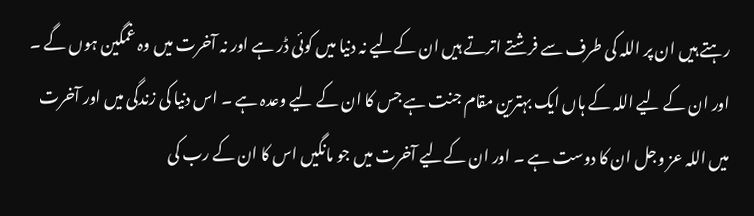رہتے ہیں ان پر اللہ کی طرف سے فرشتے اترتے ہیں ان کےلیے نہ دنیا میں کوئی ڈر ہے اور نہ آخرت میں وہ غمگین ہوں گے ۔ اور ان کے لیے اللہ کے ہاں ایک بہترین مقام جنت ہے جس کا ان کے لیے وعدہ ہے ۔ اس دنیا کی زندگی میں اور آخرت میں اللہ عز وجل ان کا دوست ہے ۔ اور ان کےلیے آخرت میں جو مانگیں اس کا ان کے رب کی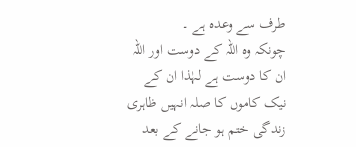طرف سے وعدہ ہے ۔
چونکہ وہ اللہ کے دوست اور اللہ ان کا دوست ہے لہٰذا ان کے نیک کاموں کا صلہ انہیں ظاہری زندگی ختم ہو جانے کے بعد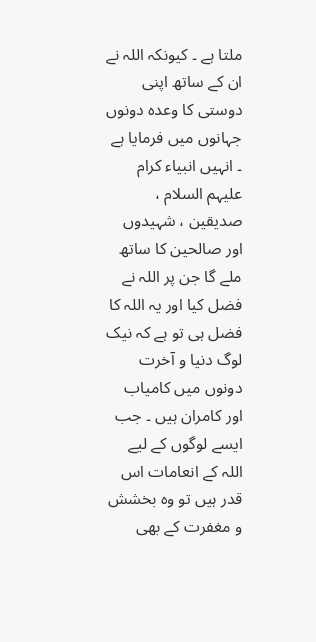ملتا ہے ۔ کیونکہ اللہ نے ان کے ساتھ اپنی دوستی کا وعدہ دونوں جہانوں میں فرمایا ہے ۔ انہیں انبیاء کرام علیہم السلام ، صدیقین ، شہیدوں اور صالحین کا ساتھ ملے گا جن پر اللہ نے فضل کیا اور یہ اللہ کا فضل ہی تو ہے کہ نیک لوگ دنیا و آخرت دونوں میں کامیاب اور کامران ہیں ۔ جب ایسے لوگوں کے لیے اللہ کے انعامات اس قدر ہیں تو وہ بخشش و مغفرت کے بھی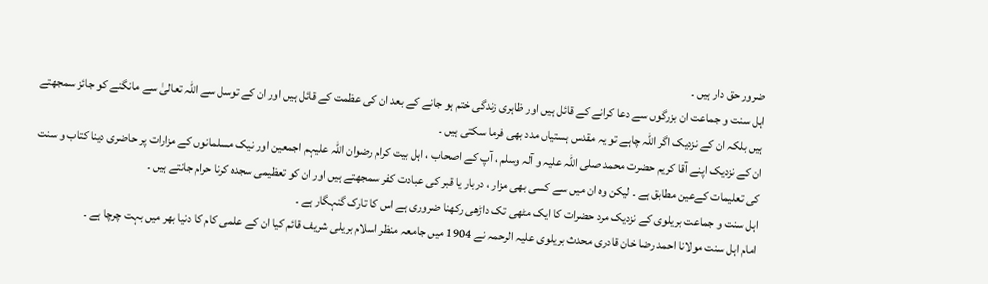ضرور حق دار ہیں ۔
اہل سنت و جماعت ان بزرگوں سے دعا کرانے کے قائل ہیں اور ظاہری زندگی ختم ہو جانے کے بعد ان کی عظمت کے قائل ہیں اور ان کے توسل سے اللہ تعالیٰ سے مانگنے کو جائز سمجھتے ہیں بلکہ ان کے نزدیک اگر اللہ چاہے تو یہ مقدس ہستیاں مدد بھی فرما سکتی ہیں ۔
ان کے نزدیک اپنے آقا کریم حضرت محمد صلی اللہ علیہ و آلہ وسلم ، آپ کے اصحاب ، اہل بیت کرام رضوان اللہ علیہم اجمعین اور نیک مسلمانوں کے مزارات پر حاضری دینا کتاب و سنت کی تعلیمات کےعین مطابق ہے ۔ لیکن وہ ان میں سے کسی بھی مزار ، دربار یا قبر کی عبادت کفر سمجھتے ہیں اور ان کو تعظیمی سجدہ کرنا حرام جانتے ہیں ۔
اہل سنت و جماعت بریلوی کے نزدیک مرد حضرات کا ایک مٹھی تک داڑھی رکھنا ضروری ہے اس کا تارک گنہگار ہے ۔
امام اہل سنت مولانا احمد رضا خان قادری محدث بریلوی علیہ الرحمہ نے 1904 میں جامعہ منظر اسلام بریلی شریف قائم کیا ان کے علمی کام کا دنیا بھر میں بہت چرچا ہے ۔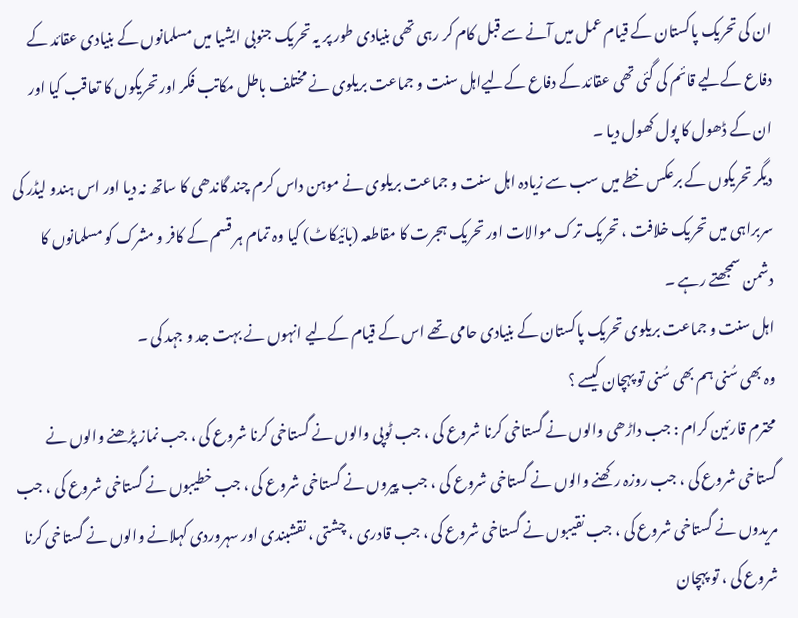ان کی تحریک پاکستان کے قیام عمل میں آنے سے قبل کام کر رہی تھی بنیادی طور پر یہ تحریک جنوبی ایشیا میں مسلمانوں کے بنیادی عقائد کے دفاع کےلیے قائم کی گئی تھی عقائد کے دفاع کےلیےاہل سنت و جماعت بریلوی نے مختلف باطل مکاتب فکر اور تحریکوں کا تعاقب کیا اور ان کے ڈھول کا پول کھول دیا ۔
دیگر تحریکوں کے برعکس خطے میں سب سے زیادہ اہل سنت و جماعت بریلوی نے موہن داس کرم چند گاندھی کا ساتھ نہ دیا اور اس ہندو لیڈر کی سربراہی میں تحریک خلافت ، تحریک ترک موالات اور تحریک ہجرت کا مقاطعہ (بائیکاٹ) کیا وہ تمام ہر قسم کے کافر و مشرک کو مسلمانوں کا دشمن سمجھتے رہے ۔
اہل سنت و جماعت بریلوی تحریک پاکستان کے بنیادی حامی تھے اس کے قیام کےلیے انہوں نے بہت جد و جہد کی ۔
وہ بھی سُنی ہم بھی سُنی تو پہچان کیسے ؟
محترم قارئین کرام : جب داڑھی والوں نے گستاخی کرنا شروع کی ، جب ٹوپی والوں نے گستاخی کرنا شروع کی ، جب نماز پڑھنے والوں نے گستاخی شروع کی ، جب روزہ رکھنے والوں نے گستاخی شروع کی ، جب پیروں نے گستاخی شروع کی ، جب خطیبوں نے گستاخی شروع کی ، جب مریدوں نے گستاخی شروع کی ، جب نقیبوں نے گستاخی شروع کی ، جب قادری ، چشتی ، نقشبندی اور سہروردی کہلانے والوں نے گستاخی کرنا شروع کی ، تو پہچان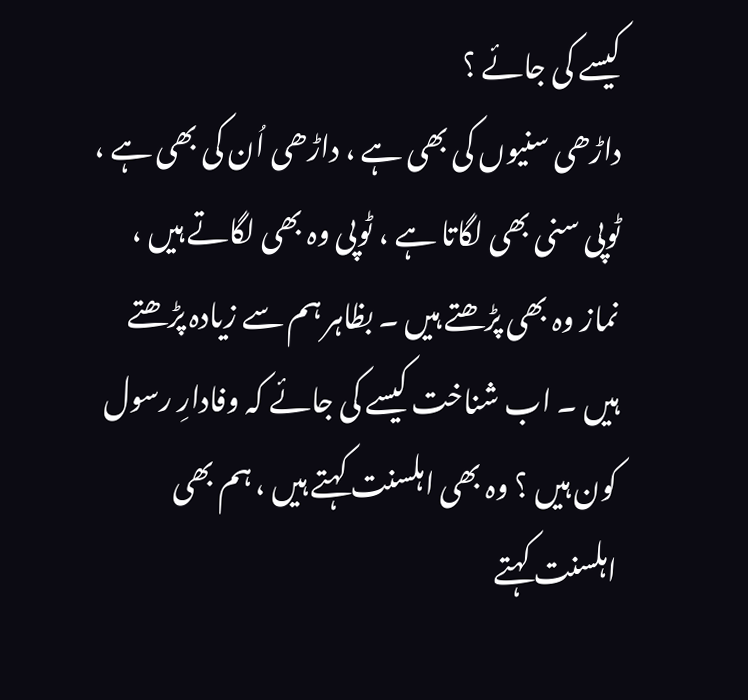کیسے کی جائے ؟
داڑھی سنیوں کی بھی ہے ، داڑھی اُن کی بھی ہے ، ٹوپی سنی بھی لگاتا ہے ، ٹوپی وہ بھی لگاتے ہیں ، نماز وہ بھی پڑھتے ہیں ۔ بظاہر ہم سے زیادہ پڑھتے ہیں ۔ اب شناخت کیسے کی جائے کہ وفادارِ رسول کون ہیں ؟ وہ بھی اہلسنت کہتے ہیں ، ہم بھی اہلسنت کہتے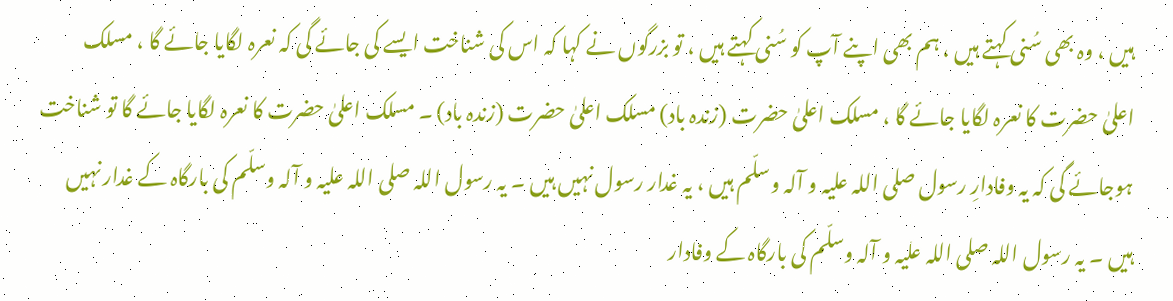ہیں ، وہ بھی سُنی کہتے ہیں ، ہم بھی اپنے آپ کو سُنی کہتے ہیں ، تو بزرگوں نے کہا کہ اس کی شناخت ایسے کی جائے گی کہ نعرہ لگایا جائے گا ، مسلک اعلیٰ حضرت کا نعرہ لگایا جائے گا ، مسلک اعلیٰ حضرت (زندہ باد) مسلک اعلیٰ حضرت (زندہ باد) ۔ مسلک اعلیٰ حضرت کا نعرہ لگایا جائے گا تو شناخت ہوجائے گی کہ یہ وفادارِ رسول صلی اللہ علیہ و آلہ وسلّم ہیں ، یہ غدار رسول نہیں ہیں ۔ یہ رسول اللہ صلی اللہ علیہ و آلہ وسلّم کی بارگاہ کے غدار نہیں ہیں ۔ یہ رسول اللہ صلی اللہ علیہ و آلہ وسلّم کی بارگاہ کے وفادار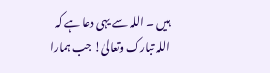ہیں ۔ اللہ سے یہی دعا ہے کہ اللہ تبارک وتعالیٰ! جب ہمارا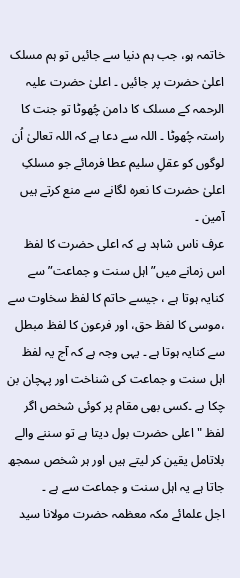خاتمہ ہو، جب ہم دنیا سے جائیں تو ہم مسلک اعلیٰ حضرت پر جائیں ۔ اعلیٰ حضرت علیہ الرحمہ کے مسلک کا دامن چُھوٹا تو جنت کا راستہ چُھوٹا ۔ اللہ سے دعا ہے کہ اللہ تعالیٰ اُن لوگوں کو عقلِ سلیم عطا فرمائے جو مسلکِ اعلیٰ حضرت کا نعرہ لگانے سے منع کرتے ہیں آمین ۔
عرف ناس شاہد ہے کہ اعلی حضرت کا لفظ اس زمانے میں” اہل سنت و جماعت” سے کنایہ ہوتا ہے ، جیسے حاتم کا لفظ سخاوت سے ،موسی کا لفظ حق، اور فرعون کا لفظ مبطل سے کنایہ ہوتا ہے ۔ یہی وجہ ہے کہ آج یہ لفظ اہل سنت و جماعت کی شناخت اور پہچان بن چکا ہے ۔کسی بھی مقام پر کوئی شخص اگر لفظ "اعلی حضرت بول دیتا ہے تو سننے والے بلاتامل یقین کر لیتے ہیں اور ہر شخص سمجھ جاتا ہے یہ اہل سنت و جماعت سے ہے ۔
اجل علمائے مکہ معظمہ حضرت مولانا سید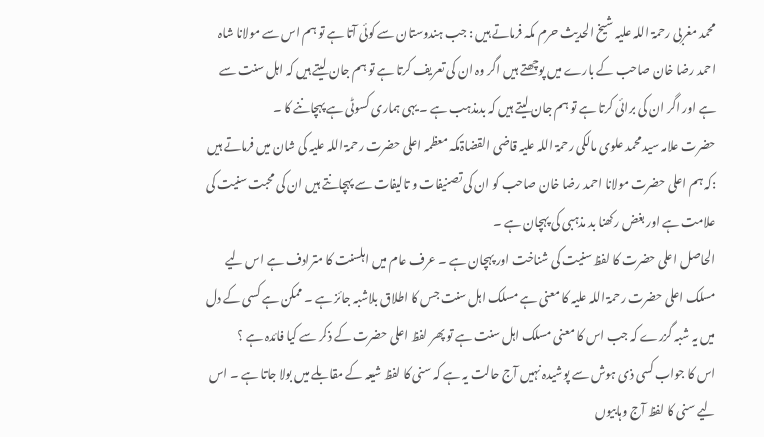محمد مغربی رحمۃ اللہ علیہ شیخ الحدیث حرم مکہ فرماتے ہیں : جب ہندوستان سے کوئی آتا ہے تو ہم اس سے مولانا شاہ احمد رضا خان صاحب کے بارے میں پوچھتے ہیں اگر وہ ان کی تعریف کرتا ہے تو ہم جان لیتے ہیں کہ اہل سنت سے ہے اور اگر ان کی برائی کرتا ہے تو ہم جان لیتے ہیں کہ بدمذہب ہے ۔ یہی ہماری کسوٹی ہے پہچاننے کا ۔
حضرت علامہ سید محمد علوی مالکی رحمۃ اللہ علیہ قاضی القضاۃمکہ معظمہ اعلی حضرت رحمۃ اللہ علیہ کی شان میں فرماتے ہیں :کہ ہم اعلی حضرت مولانا احمد رضا خان صاحب کو ان کی تصنیفات و تالیفات سے پہچانتے ہیں ان کی محبت سنیت کی علامت ہے اور بغض رکھنا بد مذہبی کی پہچان ہے ۔
الحاصل اعلی حضرت کا لفظ سنیت کی شناخت اور پہچان ہے ۔ عرف عام میں اہلسنت کا مترادف ہے اس لیے مسلک اعلی حضرت رحمۃ اللہ علیہ کا معنی ہے مسلک اہل سنت جس کا اطلاق بلاشبہ جائز ہے ۔ ممکن ہے کسی کے دل میں یہ شبہ گزرے کہ جب اس کا معنی مسلک اہل سنت ہے تو پھر لفظ اعلی حضرت کے ذکر سے کیا فائدہ ہے ؟
اس کا جواب کسی ذی ہوش سے پوشیدہ نہیں آج حالت یہ ہے کہ سنی کا لفظ شیعہ کے مقابلے میں بولا جاتا ہے ۔ اس لیے سنی کا لفظ آج وہابیوں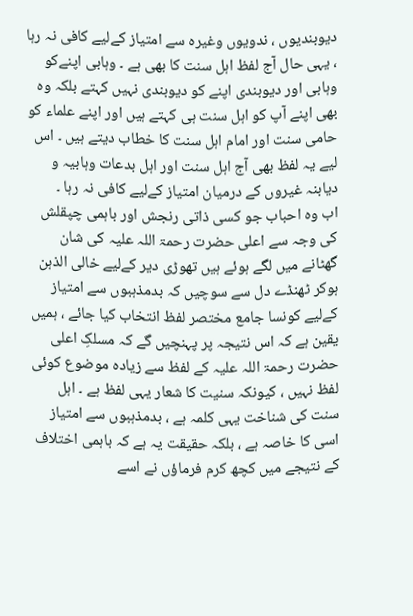دیوبندیوں ، ندویوں وغیرہ سے امتیاز کےلیے کافی نہ رہا ، یہی حال آج لفظ اہل سنت کا بھی ہے ۔ وہابی اپنےکو وہابی اور دیوبندی اپنے کو دیوبندی نہیں کہتے بلکہ وہ بھی اپنے آپ کو اہل سنت ہی کہتے ہیں اور اپنے علماء کو حامی سنت اور امام اہل سنت کا خطاب دیتے ہیں ۔ اس لیے یہ لفظ بھی آج اہل سنت اور اہل بدعات وہابیہ و دیابنہ غیروں کے درمیان امتیاز کےلیے کافی نہ رہا ۔
اب وہ احباب جو کسی ذاتی رنجش اور باہمی چپقلش کی وجہ سے اعلی حضرت رحمۃ اللہ علیہ کی شان گھٹانے میں لگے ہوئے ہیں تھوڑی دیر کےلیے خالی الذہن ہوکر ٹھنڈے دل سے سوچیں کہ بدمذہبوں سے امتیاز کےلیے کونسا جامع مختصر لفظ انتخاب کیا جائے ، ہمیں یقین ہے کہ اس نتیجہ پر پہنچیں گے کہ مسلکِ اعلی حضرت رحمۃ اللہ علیہ کے لفظ سے زیادہ موضوع کوئی لفظ نہیں ، کیونکہ سنیت کا شعار یہی لفظ ہے ۔ اہل سنت کی شناخت یہی کلمہ ہے ، بدمذہبوں سے امتیاز اسی کا خاصہ ہے ، بلکہ حقیقت یہ ہے کہ باہمی اختلاف کے نتیجے میں کچھ کرم فرماؤں نے اسے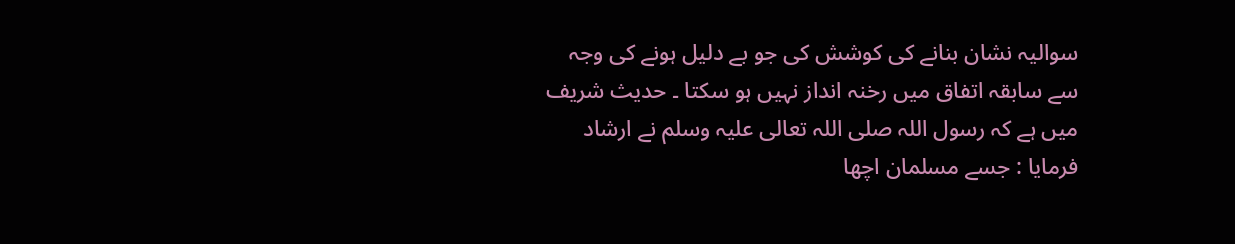سوالیہ نشان بنانے کی کوشش کی جو بے دلیل ہونے کی وجہ سے سابقہ اتفاق میں رخنہ انداز نہیں ہو سکتا ۔ حدیث شریف میں ہے کہ رسول اللہ صلی اللہ تعالی علیہ وسلم نے ارشاد فرمایا : جسے مسلمان اچھا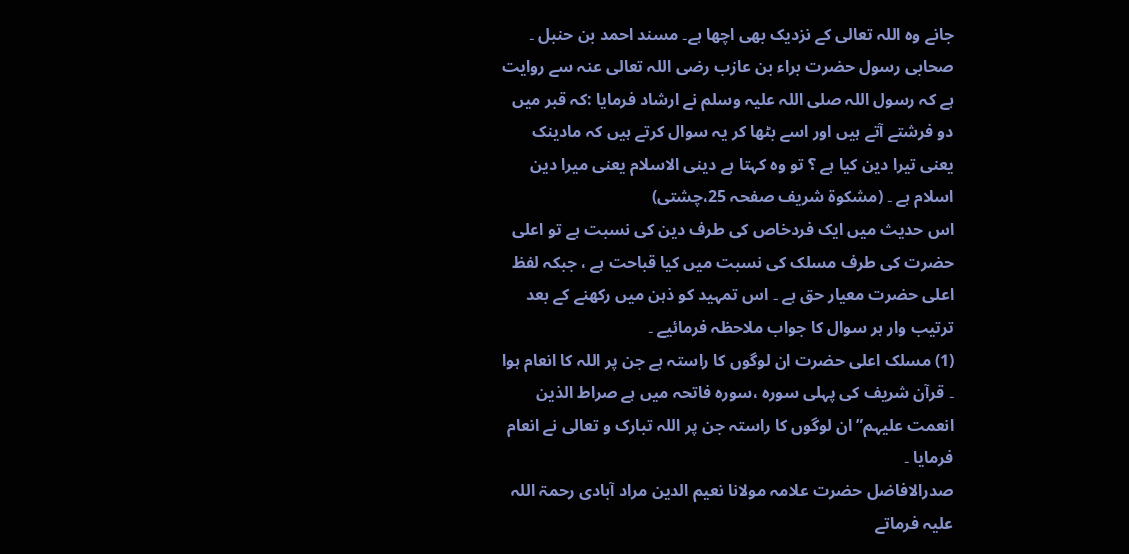جانے وہ اللہ تعالی کے نزدیک بھی اچھا ہے۔ مسند احمد بن حنبل ۔
صحابی رسول حضرت براء بن عازب رضی اللہ تعالی عنہ سے روایت ہے کہ رسول اللہ صلی اللہ علیہ وسلم نے ارشاد فرمایا :کہ قبر میں دو فرشتے آتے ہیں اور اسے بٹھا کر یہ سوال کرتے ہیں کہ مادینک یعنی تیرا دین کیا ہے ؟ تو وہ کہتا ہے دینی الاسلام یعنی میرا دین اسلام ہے ۔ (مشکوۃ شریف صفحہ 25،چشتی)
اس حدیث میں ایک فردخاص کی طرف دین کی نسبت ہے تو اعلی حضرت کی طرف مسلک کی نسبت میں کیا قباحت ہے ، جبکہ لفظ اعلی حضرت معیار حق ہے ۔ اس تمہید کو ذہن میں رکھنے کے بعد ترتیب وار ہر سوال کا جواب ملاحظہ فرمائیے ۔
(1) مسلک اعلی حضرت ان لوگوں کا راستہ ہے جن پر اللہ کا انعام ہوا ۔ قرآن شریف کی پہلی سورہ ،سورہ فاتحہ میں ہے صراط الذین انعمت علیہم” ان لوگوں کا راستہ جن پر اللہ تبارک و تعالی نے انعام فرمایا ۔
صدرالافاضل حضرت علامہ مولانا نعیم الدین مراد آبادی رحمۃ اللہ علیہ فرماتے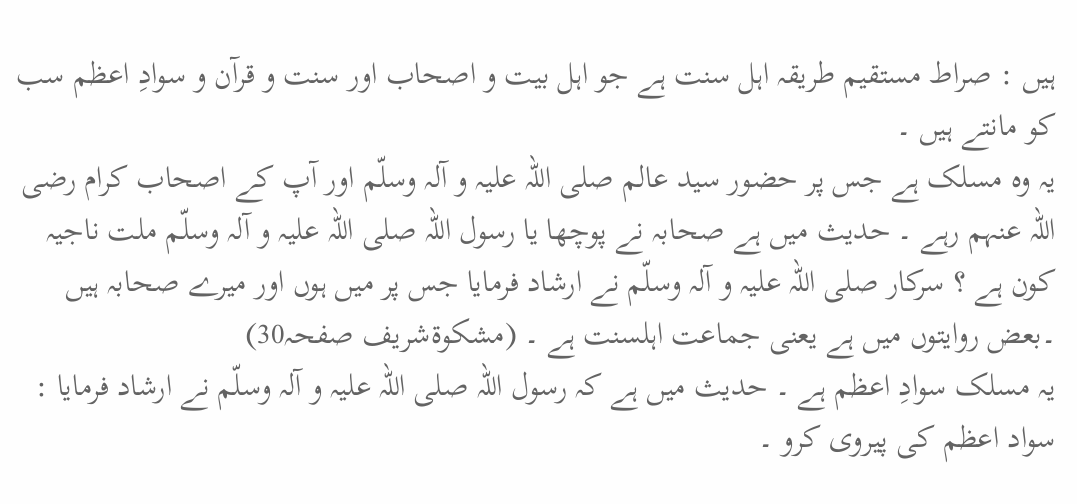ہیں : صراط مستقیم طریقہ اہل سنت ہے جو اہل بیت و اصحاب اور سنت و قرآن و سوادِ اعظم سب کو مانتے ہیں ۔
یہ وہ مسلک ہے جس پر حضور سید عالم صلی اللہ علیہ و آلہ وسلّم اور آپ کے اصحاب کرام رضی اللہ عنہم رہے ۔ حدیث میں ہے صحابہ نے پوچھا یا رسول اللہ صلی اللہ علیہ و آلہ وسلّم ملت ناجیہ کون ہے ؟ سرکار صلی اللہ علیہ و آلہ وسلّم نے ارشاد فرمایا جس پر میں ہوں اور میرے صحابہ ہیں ۔بعض روایتوں میں ہے یعنی جماعت اہلسنت ہے ۔ (مشکوۃشریف صفحہ30)
یہ مسلک سوادِ اعظم ہے ۔ حدیث میں ہے کہ رسول اللہ صلی اللہ علیہ و آلہ وسلّم نے ارشاد فرمایا : سواد اعظم کی پیروی کرو ۔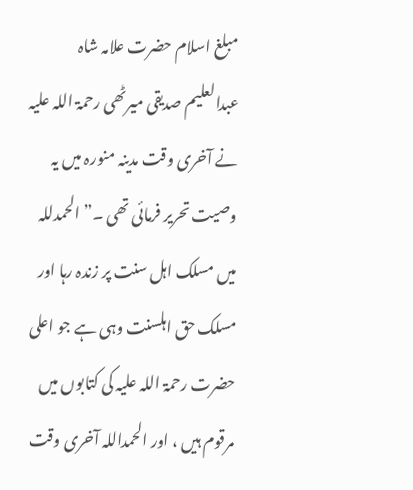مبلغ اسلام حضرت علامہ شاہ عبدالعلیم صدیقی میرٹھی رحمۃ اللہ علیہ نے آخری وقت مدینہ منورہ میں یہ وصیت تحریر فرمائی تھی ۔” الحمدللہ میں مسلک اہل سنت پر زندہ رہا اور مسلک حق اہلسنت وہی ہے جو اعلی حضرت رحمۃ اللہ علیہ کی کتابوں میں مرقوم ہیں ، اور الحمداللہ آخری وقت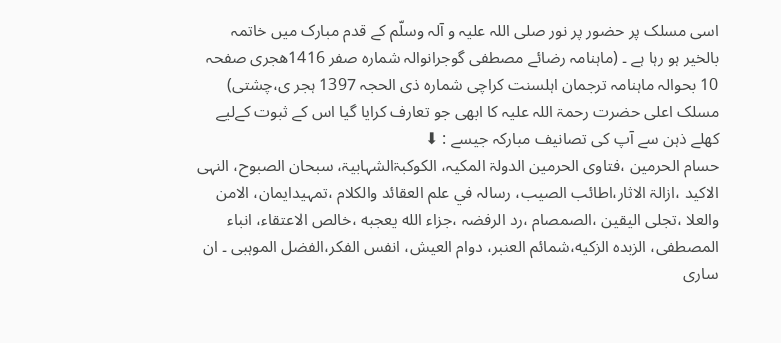اسی مسلک پر حضور پر نور صلی اللہ علیہ و آلہ وسلّم کے قدم مبارک میں خاتمہ بالخیر ہو رہا ہے ۔ (ماہنامہ رضائے مصطفی گوجرانوالہ شمارہ صفر 1416ھجری صفحہ 10 بحوالہ ماہنامہ ترجمان اہلسنت کراچی شمارہ ذی الحجہ 1397 ہجر ی،چشتی)
مسلک اعلی حضرت رحمۃ اللہ علیہ کا ابھی جو تعارف کرایا گیا اس کے ثبوت کےلیے کھلے ذہن سے آپ کی تصانیف مبارکہ جیسے : ⬇
حسام الحرمین ،فتاوی الحرمین الدولۃ المکيہ، الکوکبۃالشہابيۃ، سبحان الصبوح، النہی الاکيد ،ازالۃ الاثار،اطائب الصیب، رسالہ في علم العقائد والکلام ،تمہيدايمان، الامن والعلا ،تجلی اليقين ،الصمصام ،رد الرفضہ ،جزاء الله يعجبه ،خالص الاعتقاء، انباء المصطفى، الزبده الزكيه،شمائم العنبر، دوام العيش، انفس الفكر،الفضل الموہبی ۔ ان ساری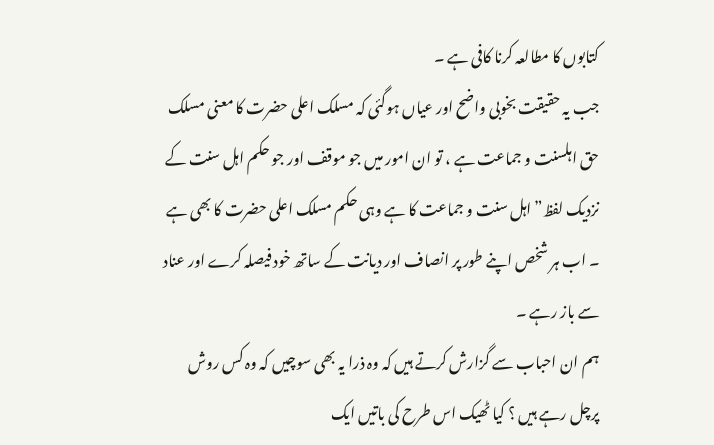کتابوں کا مطالعہ کرنا کافی ہے ۔
جب یہ حقیقت بخوبی واضح اور عیاں ہوگئی کہ مسلک اعلی حضرت کا معنی مسلک حق اہلسنت و جماعت ہے ، تو ان امور میں جو موقف اور جو حکم اہل سنت کے نزدیک لفظ” اہل سنت و جماعت کا ہے وہی حکم مسلک اعلی حضرت کا بھی ہے ۔ اب ہر شخص اپنے طور پر انصاف اور دیانت کے ساتھ خود فیصلہ کرے اور عناد سے باز رہے ۔
ہم ان احباب سے گزارش کرتے ہیں کہ وہ ذرا یہ بھی سوچیں کہ وہ کس روش پرچل رہے ہیں ؟ کیا ٹھیک اس طرح کی باتیں ایک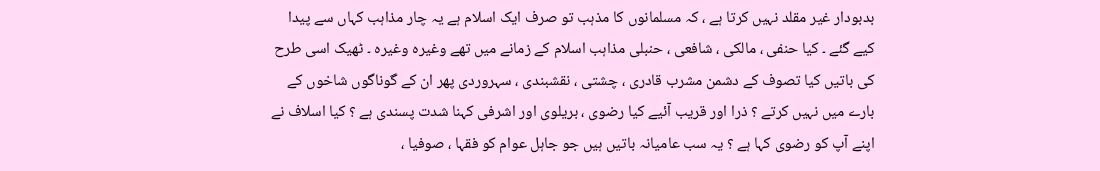بدبودار غیر مقلد نہیں کرتا ہے ، کہ مسلمانوں کا مذہب تو صرف ایک اسلام ہے یہ چار مذاہب کہاں سے پیدا کیے گئے ۔ کیا حنفی ، مالکی ، شافعی ، حنبلی مذاہب اسلام کے زمانے میں تھے وغیرہ وغیرہ ۔ ٹھیک اسی طرح کی باتیں کیا تصوف کے دشمن مشرب قادری ، چشتی ، نقشبندی ، سہروردی پھر ان کے گوناگوں شاخوں کے بارے میں نہیں کرتے ؟ ذرا اور قریب آئیے کیا رضوی ، بریلوی اور اشرفی کہنا شدت پسندی ہے ؟ کیا اسلاف نے اپنے آپ کو رضوی کہا ہے ؟ یہ سب عامیانہ باتیں ہیں جو جاہل عوام کو فقہا ، صوفیا ،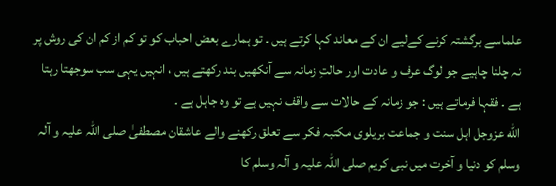علماسے برگشتہ کرنے کےلیے ان کے معاند کہا کرتے ہیں ۔ تو ہمارے بعض احباب کو تو کم از کم ان کی روش پر نہ چلنا چاہیے جو لوگ عرف و عادت اور حالتِ زمانہ سے آنکھیں بند رکھتے ہیں ، انہیں یہی سب سوجھتا رہتا ہے ۔ فقہا فرماتے ہیں : جو زمانہ کے حالات سے واقف نہیں ہے تو وہ جاہل ہے ۔
اللّٰه عزوجل اہل سنت و جماعت بریلوی مکتبہ فکر سے تعلق رکھنے والے عاشقان مصطفیٰ صلی اللہ علیہ و آلہ وسلم کو دنیا و آخرت میں نبی کریم صلی اللہ علیہ و آلہ وسلم کا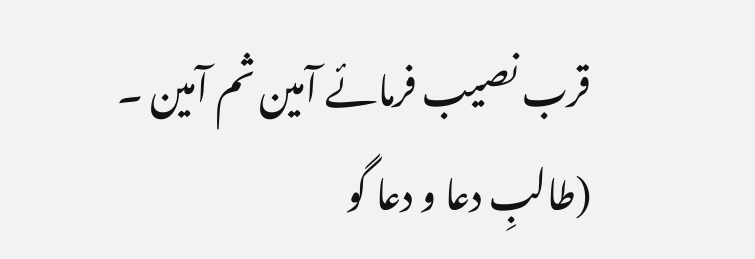قرب نصیب فرمائے آمین ثم آمین ۔ (طالبِ دعا و دعا گو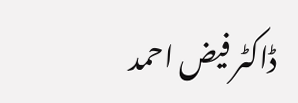ڈاکٹر فیض احمد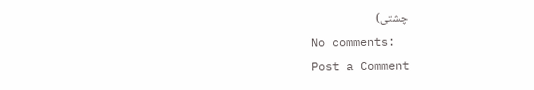چشتی)
No comments:
Post a Comment